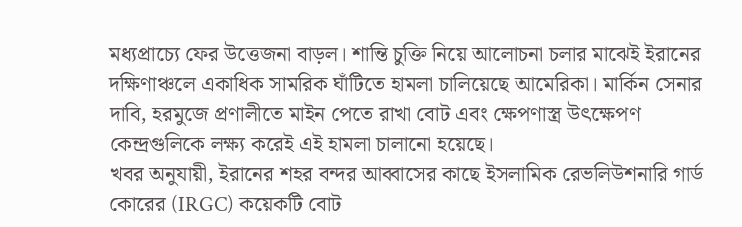মধ্যপ্রাচ্যে ফের উত্তেজনা বাড়ল। শান্তি চুক্তি নিয়ে আলোচনা চলার মাঝেই ইরানের দক্ষিণাঞ্চলে একাধিক সামরিক ঘাঁটিতে হামলা চালিয়েছে আমেরিকা। মার্কিন সেনার দাবি, হরমুজে প্রণালীতে মাইন পেতে রাখা বোট এবং ক্ষেপণাস্ত্র উৎক্ষেপণ কেন্দ্রগুলিকে লক্ষ্য করেই এই হামলা চালানো হয়েছে।
খবর অনুযায়ী, ইরানের শহর বন্দর আব্বাসের কাছে ইসলামিক রেভলিউশনারি গার্ড কোরের (IRGC) কয়েকটি বোট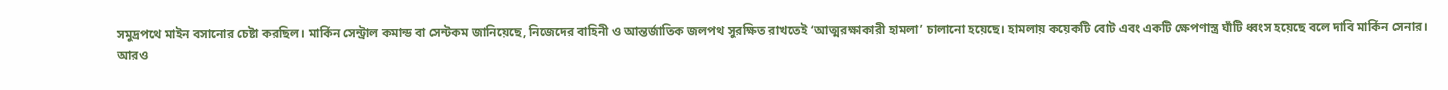সমুদ্রপথে মাইন বসানোর চেষ্টা করছিল। মার্কিন সেন্ট্রাল কমান্ড বা সেন্টকম জানিয়েছে, নিজেদের বাহিনী ও আন্তর্জাতিক জলপথ সুরক্ষিত রাখতেই ‘আত্মরক্ষাকারী হামলা’ চালানো হয়েছে। হামলায় কয়েকটি বোট এবং একটি ক্ষেপণাস্ত্র ঘাঁটি ধ্বংস হয়েছে বলে দাবি মার্কিন সেনার।
আরও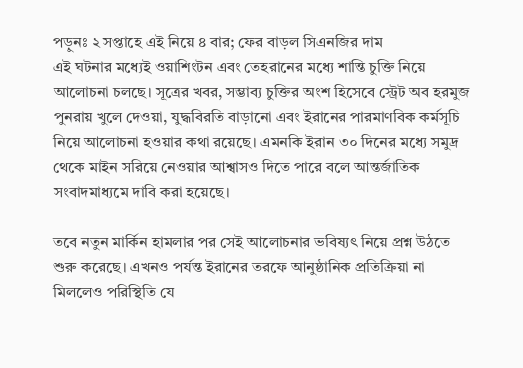পড়ুনঃ ২ সপ্তাহে এই নিয়ে ৪ বার; ফের বাড়ল সিএনজির দাম
এই ঘটনার মধ্যেই ওয়াশিংটন এবং তেহরানের মধ্যে শান্তি চুক্তি নিয়ে আলোচনা চলছে। সূত্রের খবর, সম্ভাব্য চুক্তির অংশ হিসেবে স্ট্রেট অব হরমুজ পুনরায় খুলে দেওয়া, যুদ্ধবিরতি বাড়ানো এবং ইরানের পারমাণবিক কর্মসূচি নিয়ে আলোচনা হওয়ার কথা রয়েছে। এমনকি ইরান ৩০ দিনের মধ্যে সমুদ্র থেকে মাইন সরিয়ে নেওয়ার আশ্বাসও দিতে পারে বলে আন্তর্জাতিক সংবাদমাধ্যমে দাবি করা হয়েছে।

তবে নতুন মার্কিন হামলার পর সেই আলোচনার ভবিষ্যৎ নিয়ে প্রশ্ন উঠতে শুরু করেছে। এখনও পর্যন্ত ইরানের তরফে আনুষ্ঠানিক প্রতিক্রিয়া না মিললেও পরিস্থিতি যে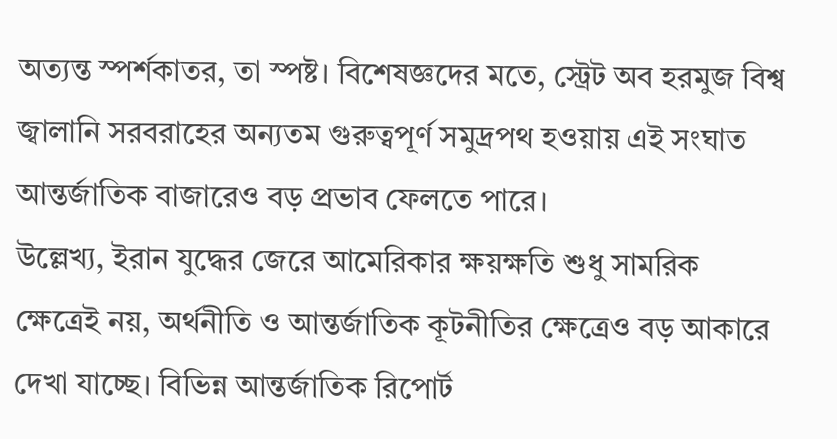অত্যন্ত স্পর্শকাতর, তা স্পষ্ট। বিশেষজ্ঞদের মতে, স্ট্রেট অব হরমুজ বিশ্ব জ্বালানি সরবরাহের অন্যতম গুরুত্বপূর্ণ সমুদ্রপথ হওয়ায় এই সংঘাত আন্তর্জাতিক বাজারেও বড় প্রভাব ফেলতে পারে।
উল্লেখ্য, ইরান যুদ্ধের জেরে আমেরিকার ক্ষয়ক্ষতি শুধু সামরিক ক্ষেত্রেই নয়, অর্থনীতি ও আন্তর্জাতিক কূটনীতির ক্ষেত্রেও বড় আকারে দেখা যাচ্ছে। বিভিন্ন আন্তর্জাতিক রিপোর্ট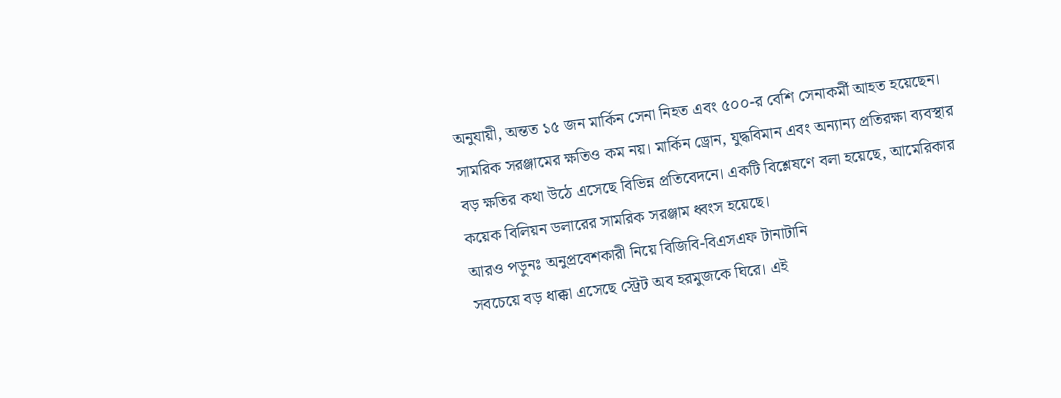অনুযায়ী, অন্তত ১৫ জন মার্কিন সেনা নিহত এবং ৫০০-র বেশি সেনাকর্মী আহত হয়েছেন। সামরিক সরঞ্জামের ক্ষতিও কম নয়। মার্কিন ড্রোন, যুদ্ধবিমান এবং অন্যান্য প্রতিরক্ষা ব্যবস্থার বড় ক্ষতির কথা উঠে এসেছে বিভিন্ন প্রতিবেদনে। একটি বিশ্লেষণে বলা হয়েছে, আমেরিকার কয়েক বিলিয়ন ডলারের সামরিক সরঞ্জাম ধ্বংস হয়েছে।
আরও পড়ুনঃ অনুপ্রবেশকারী নিয়ে বিজিবি-বিএসএফ টানাটানি
সবচেয়ে বড় ধাক্কা এসেছে স্ট্রেট অব হরমুজকে ঘিরে। এই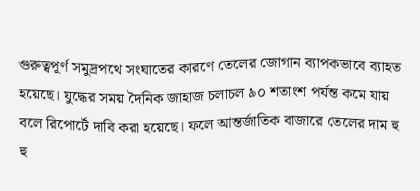গুরুত্বপূর্ণ সমুদ্রপথে সংঘাতের কারণে তেলের জোগান ব্যাপকভাবে ব্যাহত হয়েছে। যুদ্ধের সময় দৈনিক জাহাজ চলাচল ৯০ শতাংশ পর্যন্ত কমে যায় বলে রিপোর্টে দাবি করা হয়েছে। ফলে আন্তর্জাতিক বাজারে তেলের দাম হু হু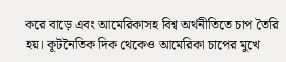করে বাড়ে এবং আমেরিকাসহ বিশ্ব অর্থনীতিতে চাপ তৈরি হয়। কূটনৈতিক দিক থেকেও আমেরিকা চাপের মুখে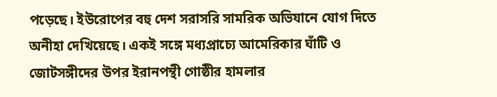পড়েছে। ইউরোপের বহু দেশ সরাসরি সামরিক অভিযানে যোগ দিতে অনীহা দেখিয়েছে। একই সঙ্গে মধ্যপ্রাচ্যে আমেরিকার ঘাঁটি ও জোটসঙ্গীদের উপর ইরানপন্থী গোষ্ঠীর হামলার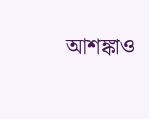আশঙ্কাও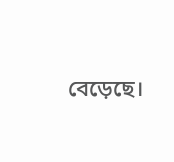বেড়েছে।